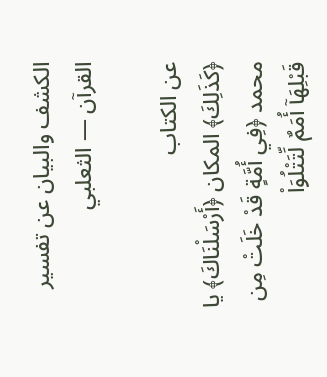الكشف والبيان عن تفسير القرآن — الثعلبي

عن الكتاب
﴿كَذَلِكَ﴾ المكان ﴿أَرْسَلْنَاكَ﴾ يا محمد ﴿فِي أُمَّةٍ قَدْ خَلَتْ مِن قَبْلِهَآ أُمَمٌ لِّتَتْلُوَاْ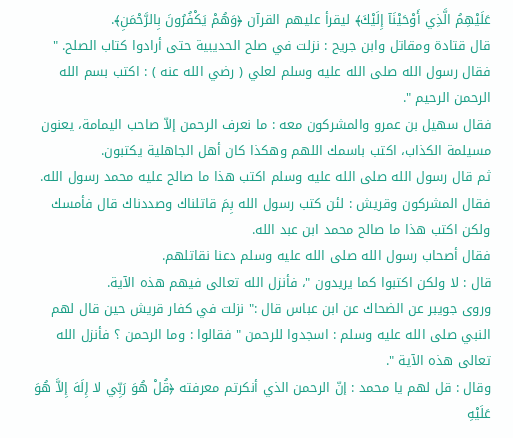عَلَيْهِمُ الَّذِي أَوْحَيْنَآ إِلَيْكَ﴾ ليقرأ عليهم القرآن ﴿وَهُمْ يَكْفُرُونَ بِالرَّحْمَنِ﴾.
قال قتادة ومقاتل وابن جريح : نزلت في صلح الحديبية حتى أرادوا كتاب الصلح. " فقال رسول الله صلى الله عليه وسلم لعلي ( رضي الله عنه ) : اكتب بسم الله الرحمن الرحيم ".
فقال سهيل بن عمرو والمشركون معه : ما نعرف الرحمن إلاّ صاحب اليمامة، يعنون مسيلمة الكذاب، اكتب باسمك اللهم وهكذا كان أهل الجاهلية يكتبون.
ثم قال رسول الله صلى الله عليه وسلم اكتب هذا ما صالح عليه محمد رسول الله. فقال المشركون وقريش : لئن كتب رسول الله بِمَ قاتلناك وصددناك قال فأمسك ولكن اكتب هذا ما صالح محمد ابن عبد الله.
فقال أصحاب رسول الله صلى الله عليه وسلم دعنا نقاتلهم.
قال : لا ولكن اكتبوا كما يريدون "، فأنزل الله تعالى فيهم هذه الآية.
وروى جويبر عن الضحاك عن ابن عباس قال :" نزلت في كفار قريش حين قال لهم النبي صلى الله عليه وسلم : اسجدوا للرحمن " فقالوا : وما الرحمن ؟ فأنزل الله تعالى هذه الآية ".
وقال : قل لهم يا محمد : إنّ الرحمن الذي أنكرتم معرفته ﴿قُلْ هُوَ رَبِّي لا إِلَهَ إِلاَّ هُوَ عَلَيْهِ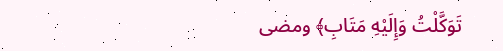تَوَكَّلْتُ وَإِلَيْهِ مَتَابِ﴾ ومضى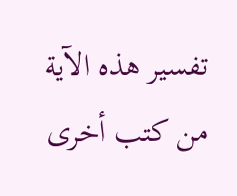تفسير هذه الآية من كتب أخرى